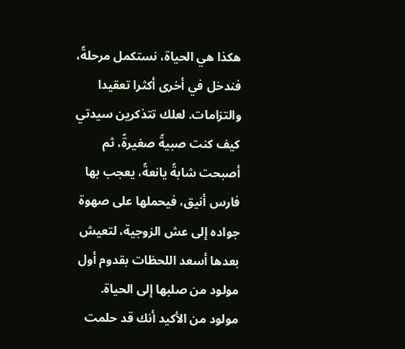هكذا هي الحياة، نستكمل مرحلةً، فندخل في أخرى أكثرا تعقيدا والتزامات. لعلك تتذكرين سيدتي كيف كنت صبيةً صغيرةً، ثم أصبحت شابةً يانعةً، يعجب بها فارس أنيق، فيحملها على صهوة جواده إلى عش الزوجية، لتعيش بعدها أسعد اللحظات بقدوم أول مولود من صلبها إلى الحياة. مولود من الأكيد أنك قد حلمت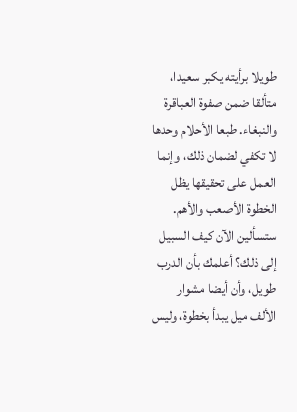طويلا برأيته يكبر سعيدا، متألقا ضمن صفوة العباقرة والنبغاء. طبعا الأحلام وحدها لا تكفي لضمان ذلك، وإنما العمل على تحقيقها يظل الخطوة الأصعب والأهم. ستسألين الآن كيف السبيل إلى ذلك؟ أعلمك بأن الدرب طويل، وأن أيضا مشوار الألف ميل يبدأ بخطوة، وليس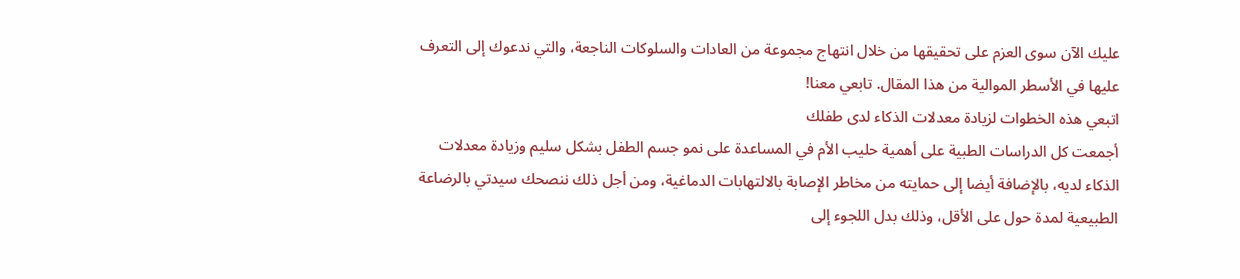عليك الآن سوى العزم على تحقيقها من خلال انتهاج مجموعة من العادات والسلوكات الناجعة، والتي ندعوك إلى التعرف عليها في الأسطر الموالية من هذا المقال. تابعي معنا!
اتبعي هذه الخطوات لزيادة معدلات الذكاء لدى طفلك
أجمعت كل الدراسات الطبية على أهمية حليب الأم في المساعدة على نمو جسم الطفل بشكل سليم وزيادة معدلات الذكاء لديه، بالإضافة أيضا إلى حمايته من مخاطر الإصابة بالالتهابات الدماغية، ومن أجل ذلك ننصحك سيدتي بالرضاعة الطبيعية لمدة حول على الأقل، وذلك بدل اللجوء إلى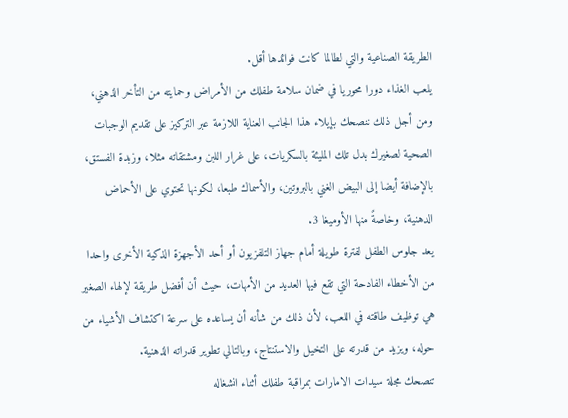الطريقة الصناعية والتي لطالما كانت فوائدها أقل.
يلعب الغذاء دورا محوريا في ضمان سلامة طفلك من الأمراض وحمايته من التأخر الذهني، ومن أجل ذلك ننصحك بإيلاء هذا الجانب العناية اللازمة عبر التركيز على تقديم الوجبات الصحية لصغيرك بدل تلك المليئة بالسكريات، على غرار اللبن ومشتقاته مثلا، وزبدة الفستق، بالإضافة أيضا إلى البيض الغني بالبروتين، والأسماك طبعا، لكونها تحتوي على الأحماض الدهنية، وخاصةً منها الأوميغا 3.
يعد جلوس الطفل لفترة طويلة أمام جهاز التلفزيون أو أحد الأجهزة الذكية الأخرى واحدا من الأخطاء الفادحة التي تقع فيها العديد من الأمهات، حيث أن أفضل طريقة لإلهاء الصغير هي توظيف طاقته في اللعب، لأن ذلك من شأنه أن يساعده على سرعة اكتشاف الأشياء من حوله، ويزيد من قدرته على التخيل والاستنتاج، وبالتالي تطوير قدراته الذهنية.
تنصحك مجلة سيدات الامارات بمراقبة طفلك أثناء انشغاله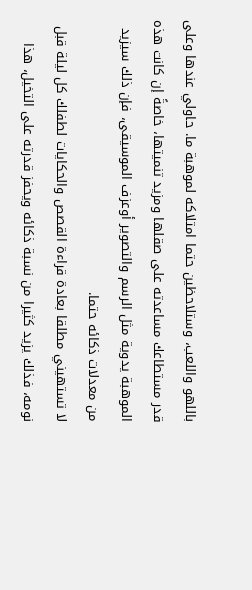باللهو واللعب، وستلاحظين حتما امتلاكه لموهبة ما. حاولي عندها وعلى قدر مستطاعك مساعدته على صقلها ومزيد تنميتها، خاصةً إن كانت هذه الموهبة يدوية مثل الرسم والتصوير أوعزف الموسيقى، فإن ذلك سيزيد من معدلات ذكائه حتما.
لا تستهيني مطلقا بعادة قراءة القصص والحكايات لطفلك كل ليلة قبل نومه، فذلك يزيد كثيرا من نسبة ذكائه ويحفز قدرته على التخيل، هذا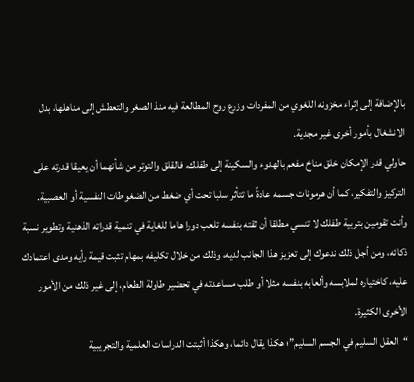بالإضافة إلى إثراء مخزونه اللغوي من المفردات وزرع روح المطالعة فيه منذ الصغر والتعطش إلى مناهلها، بدل الانشغال بأمور أخرى غير مجدية.
حاولي قدر الإمكان خلق مناخ مفعم بالهدوء والسكينة إلى طفلك، فالقلق والتوتر من شأنهما أن يعيقا قدرته على التركيز والتفكير، كما أن هرمونات جسمه عادةً ما تتأثر سلبا تحت أي ضغط من الضغوطات النفسية أو العصبية.
وأنت تقومين بتربية طفلك لا تنسي مطلقا أن ثقته بنفسه تلعب دورا هاما للغاية في تنمية قدراته الذهنية وتطوير نسبة ذكائه، ومن أجل ذلك ندعوك إلى تعزيز هذا الجانب لديه، وذلك من خلال تكليفه بمهام تثبت قيمة رأيه ومدى اعتمادك عليه، كاختياره لملابسه وألعابه بنفسه مثلا أو طلب مساعدته في تحضير طاولة الطعام، إلى غير ذلك من الأمور الأخرى الكثيرة.
“العقل السليم في الجسم السليم”؛ هكذا يقال دائما، وهكذا أثبتت الدراسات العلمية والتجريبية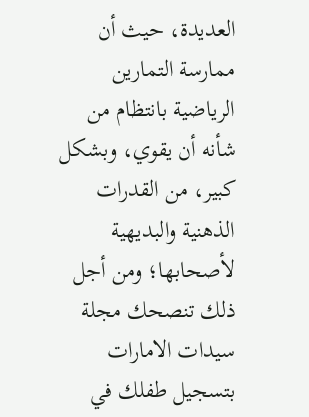العديدة، حيث أن ممارسة التمارين الرياضية بانتظام من شأنه أن يقوي، وبشكل كبير، من القدرات الذهنية والبديهية لأصحابها؛ ومن أجل ذلك تنصحك مجلة سيدات الامارات بتسجيل طفلك في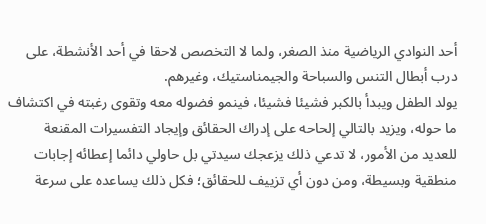أحد النوادي الرياضية منذ الصغر، ولما لا التخصص لاحقا في أحد الأنشطة، على درب أبطال التنس والسباحة والجيمناستيك، وغيرهم.
يولد الطفل ويبدأ بالكبر فشيئا فشيئا، فينمو فضوله معه وتقوى رغبته في اكتشاف ما حوله، ويزيد بالتالي إلحاحه على إدراك الحقائق وإيجاد التفسيرات المقنعة للعديد من الأمور، لا تدعي ذلك يزعجك سيدتي بل حاولي دائما إعطائه إجابات منطقية وبسيطة، ومن دون أي تزييف للحقائق؛ فكل ذلك يساعده على سرعة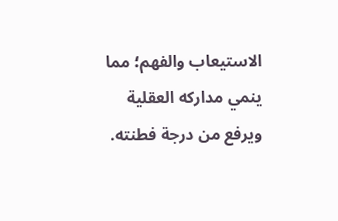الاستيعاب والفهم؛ مما ينمي مداركه العقلية ويرفع من درجة فطنته.